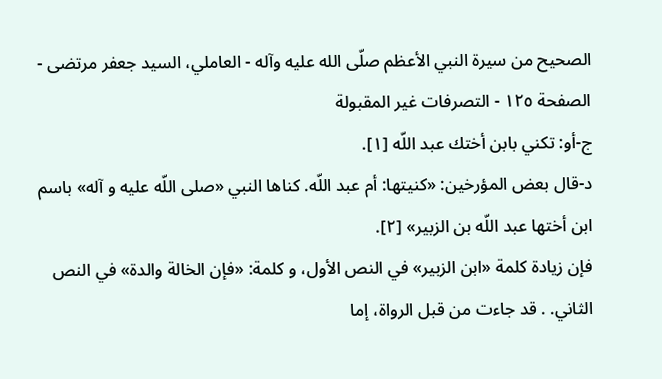الصحيح من سيرة النبي الأعظم صلّى الله عليه وآله - العاملي، السيد جعفر مرتضى - الصفحة ١٢٥ - التصرفات غير المقبولة
ج-أو: تكني بابن أختك عبد اللّه [١].
د-قال بعض المؤرخين: «كنيتها: أم عبد اللّه. كناها النبي «صلى اللّه عليه و آله» باسم ابن أختها عبد اللّه بن الزبير» [٢].
فإن زيادة كلمة «ابن الزبير» في النص الأول، و كلمة: «فإن الخالة والدة» في النص الثاني. . قد جاءت من قبل الرواة، إما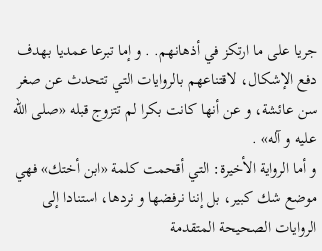جريا على ما ارتكز في أذهانهم. . و إما تبرعا عمديا بهدف دفع الإشكال، لاقتناعهم بالروايات التي تتحدث عن صغر سن عائشة، و عن أنها كانت بكرا لم تتزوج قبله «صلى اللّه عليه و آله» .
و أما الرواية الأخيرة: التي أقحمت كلمة «ابن أختك» فهي موضع شك كبير، بل إننا نرفضها و نردها، استنادا إلى الروايات الصحيحة المتقدمة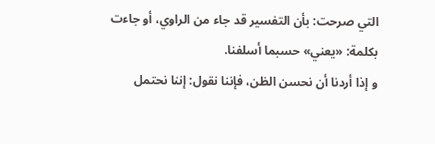التي صرحت: بأن التفسير قد جاء من الراوي، أو جاءت بكلمة: «يعني» حسبما أسلفنا.
و إذا أردنا أن نحسن الظن، فإننا نقول: إننا نحتمل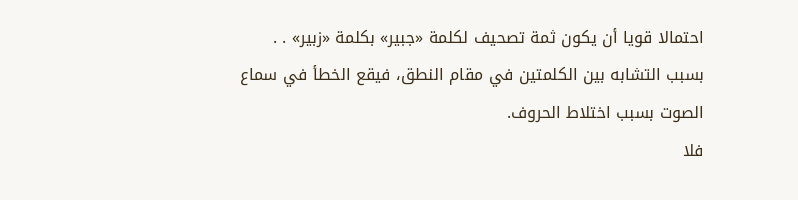احتمالا قويا أن يكون ثمة تصحيف لكلمة «جبير» بكلمة «زبير» . . بسبب التشابه بين الكلمتين في مقام النطق، فيقع الخطأ في سماع الصوت بسبب اختلاط الحروف.
فلا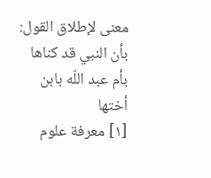معنى لإطلاق القول: بأن النبي قد كناها بأم عبد اللّه بابن أختها
[١] معرفة علوم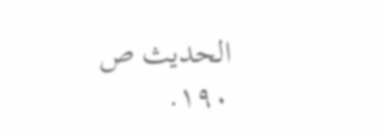الحديث ص ١٩٠.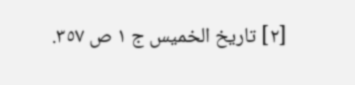[٢] تاريخ الخميس ج ١ ص ٣٥٧.